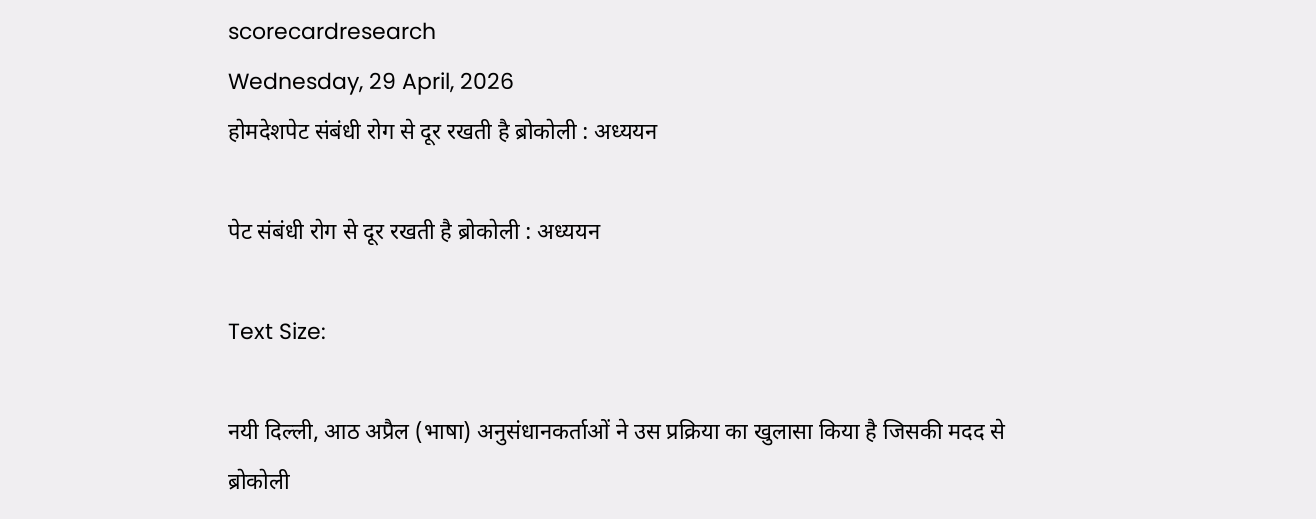scorecardresearch
Wednesday, 29 April, 2026
होमदेशपेट संबंधी रोग से दूर रखती है ब्रोकोली : अध्ययन

पेट संबंधी रोग से दूर रखती है ब्रोकोली : अध्ययन

Text Size:

नयी दिल्ली, आठ अप्रैल (भाषा) अनुसंधानकर्ताओं ने उस प्रक्रिया का खुलासा किया है जिसकी मदद से ब्रोकोली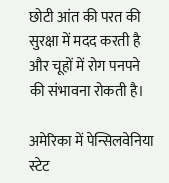छोटी आंत की परत की सुरक्षा में मदद करती है और चूहों में रोग पनपने की संभावना रोकती है।

अमेरिका में पेन्सिलवेनिया स्टेट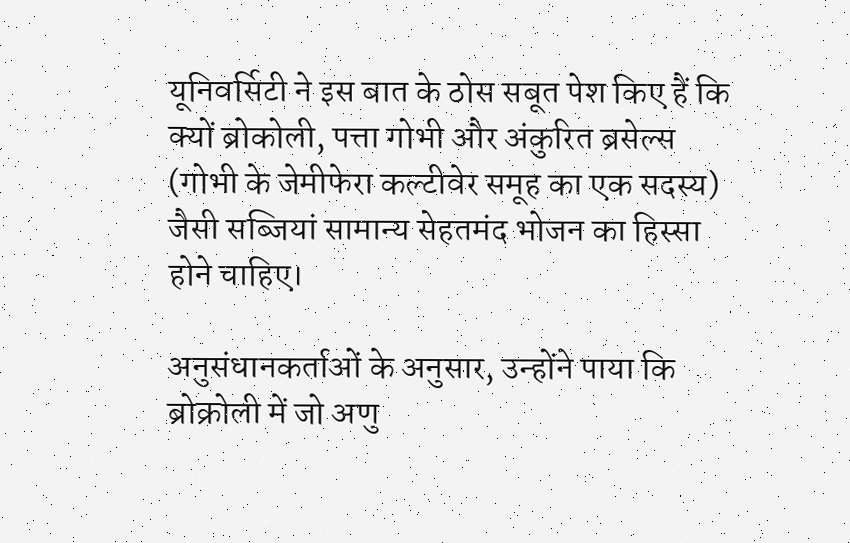यूनिवर्सिटी ने इस बात के ठोस सबूत पेश किए हैं कि क्यों ब्रोकोली, पत्ता गोभी और अंकुरित ब्रसेल्स (गोभी के जेमीफेरा कल्टीवेर समूह का एक सदस्य) जैसी सब्जियां सामान्य सेहतमंद भोजन का हिस्सा होने चाहिए।

अनुसंधानकर्ताओं के अनुसार, उन्होंने पाया कि ब्रोक्रोली में जो अणु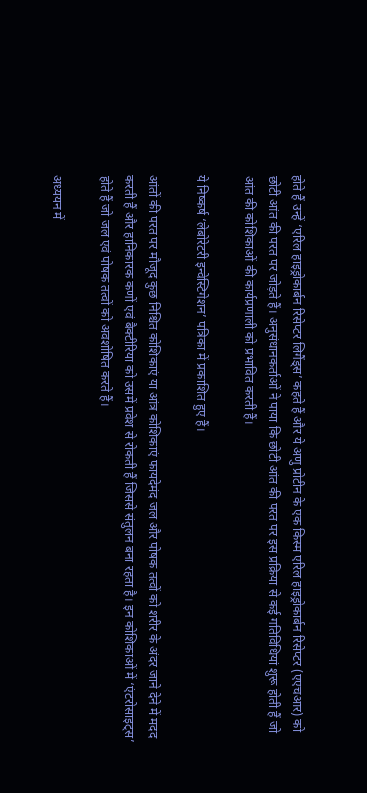होते हैं उन्हें ‘एरिल हाइड्रोकार्बन रिसेप्टर लिगैंड्स’ कहते हैं और ये अणु प्रोटीन के एक किस्म एरिल हाइड्रोकार्बन रिसेप्टर (एएचआर) को छोटी आंत की परत पर जोड़ते हैं। अनुसंधानकर्ताओं ने पाया कि छोटी आंत की परत पर इस प्रक्रिया से कई गतिविधियां शुरू होती हैं जो आंत की कोशिकाओं की कार्यप्रणाली को प्रभावित करती हैं।

ये निष्कर्ष ‘लेबोरेटरी इन्वेस्टिगेशन’ पत्रिका में प्रकाशित हुए हैं।

आंतों की परत पर मौजूद कुछ निश्चित कोशिकाएं या आंत्र कोशिकाएं फायदेमंद जल और पोषक तत्वों को शरीर के अंदर जाने देने में मदद करती हैं और हानिकारक कणों एवं बैक्टीरिया को उसमें प्रवेश से रोकती हैं जिससे संतुलन बना रहता है। इन कोशिकाओं में ‘एंटरोसाइट्स’ होते हैं जो जल एवं पोषक तत्वों को अवशोषित करते हैं।

अध्ययन में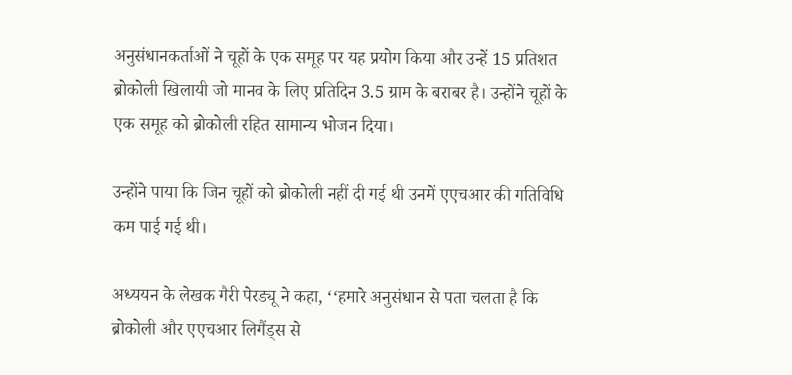अनुसंधानकर्ताओं ने चूहों के एक समूह पर यह प्रयोग किया और उन्हें 15 प्रतिशत ब्रोकोली खिलायी जो मानव के लिए प्रतिदिन 3.5 ग्राम के बराबर है। उन्होंने चूहों के एक समूह को ब्रोकोली रहित सामान्य भोजन दिया।

उन्होंने पाया कि जिन चूहों को ब्रोकोली नहीं दी गई थी उनमें एएचआर की गतिविधि कम पाई गई थी।

अध्ययन के लेखक गैरी पेरड्यू ने कहा, ‘‘हमारे अनुसंधान से पता चलता है कि ब्रोकोली और एएचआर लिगैंड्स से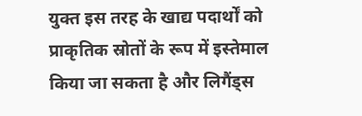युक्त इस तरह के खाद्य पदार्थों को प्राकृतिक स्रोतों के रूप में इस्तेमाल किया जा सकता है और लिगैंड्स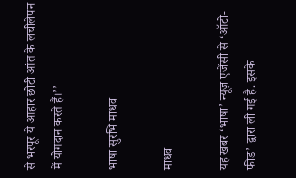से भरपूर ये आहार छोटी आंत के लचीलेपन में योगदान करते हैं।’’

भाषा सुरभि माधव

माधव

यह खबर ‘भाषा’ न्यूज़ एजेंसी से ‘ऑटो-फीड’ द्वारा ली गई है. इसके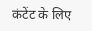कंटेंट के लिए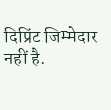दिप्रिंट जिम्मेदार नहीं है.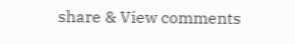share & View comments